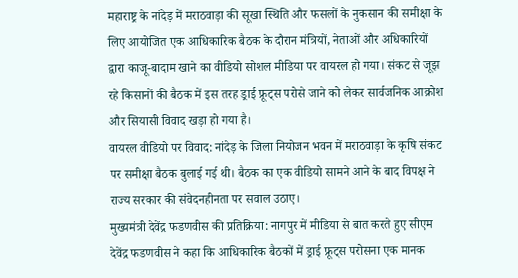महाराष्ट्र के नांदेड़ में मराठवाड़ा की सूखा स्थिति और फसलों के नुकसान की समीक्षा के लिए आयोजित एक आधिकारिक बैठक के दौरान मंत्रियों, नेताओं और अधिकारियों द्वारा काजू-बादाम खाने का वीडियो सोशल मीडिया पर वायरल हो गया। संकट से जूझ रहे किसानों की बैठक में इस तरह ड्राई फ्रूट्स परोसे जाने को लेकर सार्वजनिक आक्रोश और सियासी विवाद खड़ा हो गया है।
वायरल वीडियो पर विवाद: नांदेड़ के जिला नियोजन भवन में मराठवाड़ा के कृषि संकट पर समीक्षा बैठक बुलाई गई थी। बैठक का एक वीडियो सामने आने के बाद विपक्ष ने राज्य सरकार की संवेदनहीनता पर सवाल उठाए।
मुख्यमंत्री देवेंद्र फडणवीस की प्रतिक्रिया: नागपुर में मीडिया से बात करते हुए सीएम देवेंद्र फडणवीस ने कहा कि आधिकारिक बैठकों में ड्राई फ्रूट्स परोसना एक मानक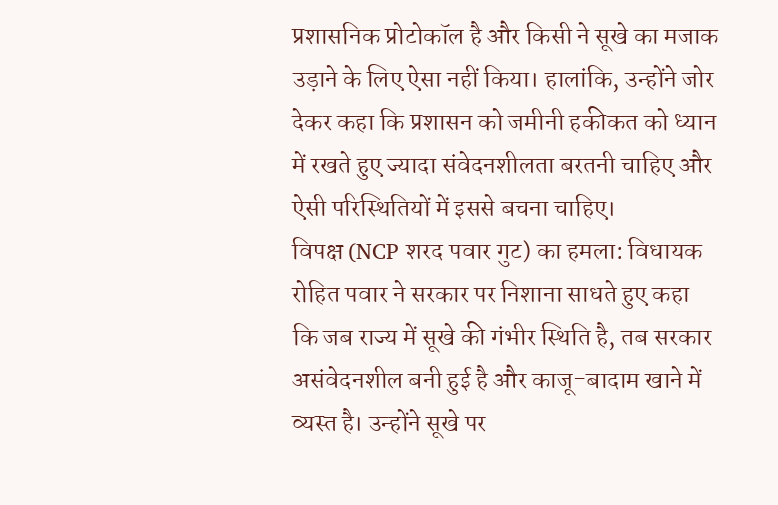प्रशासनिक प्रोटोकॉल है और किसी ने सूखे का मजाक उड़ाने के लिए ऐसा नहीं किया। हालांकि, उन्होंने जोर देकर कहा कि प्रशासन को जमीनी हकीकत को ध्यान में रखते हुए ज्यादा संवेदनशीलता बरतनी चाहिए और ऐसी परिस्थितियों में इससे बचना चाहिए।
विपक्ष (NCP शरद पवार गुट) का हमला: विधायक रोहित पवार ने सरकार पर निशाना साधते हुए कहा कि जब राज्य में सूखे की गंभीर स्थिति है, तब सरकार असंवेदनशील बनी हुई है और काजू-बादाम खाने में व्यस्त है। उन्होंने सूखे पर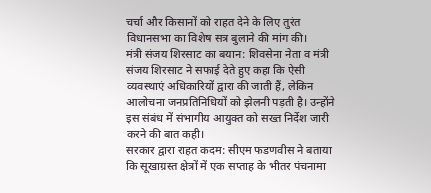चर्चा और किसानों को राहत देने के लिए तुरंत विधानसभा का विशेष सत्र बुलाने की मांग की।
मंत्री संजय शिरसाट का बयान: शिवसेना नेता व मंत्री संजय शिरसाट ने सफाई देते हुए कहा कि ऐसी व्यवस्थाएं अधिकारियों द्वारा की जाती हैं, लेकिन आलोचना जनप्रतिनिधियों को झेलनी पड़ती है। उन्होंने इस संबंध में संभागीय आयुक्त को सख्त निर्देश जारी करने की बात कही।
सरकार द्वारा राहत कदम: सीएम फडणवीस ने बताया कि सूखाग्रस्त क्षेत्रों में एक सप्ताह के भीतर पंचनामा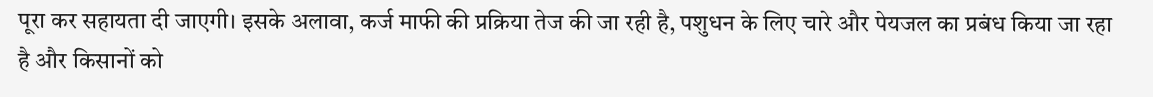पूरा कर सहायता दी जाएगी। इसके अलावा, कर्ज माफी की प्रक्रिया तेज की जा रही है, पशुधन के लिए चारे और पेयजल का प्रबंध किया जा रहा है और किसानों को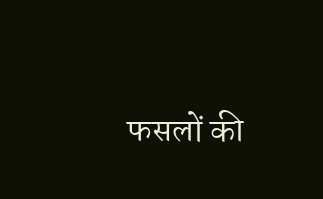फसलों की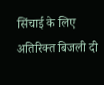सिंचाई के लिए अतिरिक्त बिजली दी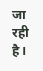जा रही है।